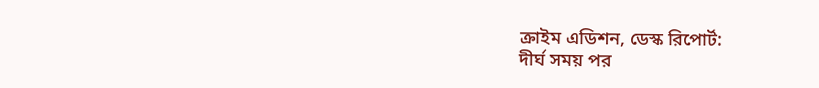ক্রাইম এডিশন, ডেস্ক রিপোর্ট:
দীর্ঘ সময় পর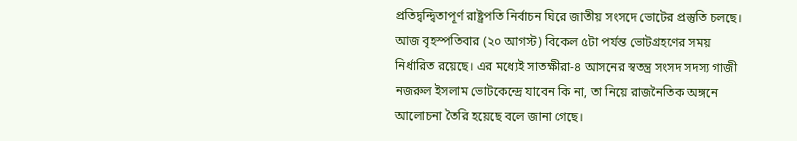প্রতিদ্বন্দ্বিতাপূর্ণ রাষ্ট্রপতি নির্বাচন ঘিরে জাতীয় সংসদে ভোটের প্রস্তুতি চলছে। আজ বৃহস্পতিবার (২০ আগস্ট) বিকেল ৫টা পর্যন্ত ভোটগ্রহণের সময় নির্ধারিত রয়েছে। এর মধ্যেই সাতক্ষীরা-৪ আসনের স্বতন্ত্র সংসদ সদস্য গাজী নজরুল ইসলাম ভোটকেন্দ্রে যাবেন কি না, তা নিয়ে রাজনৈতিক অঙ্গনে আলোচনা তৈরি হয়েছে বলে জানা গেছে।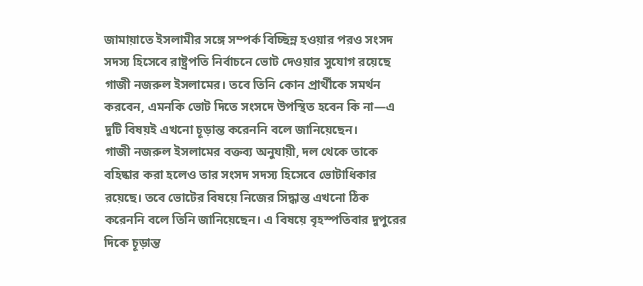জামায়াতে ইসলামীর সঙ্গে সম্পর্ক বিচ্ছিন্ন হওয়ার পরও সংসদ সদস্য হিসেবে রাষ্ট্রপতি নির্বাচনে ভোট দেওয়ার সুযোগ রয়েছে গাজী নজরুল ইসলামের। তবে তিনি কোন প্রার্থীকে সমর্থন করবেন, এমনকি ভোট দিতে সংসদে উপস্থিত হবেন কি না—এ দুটি বিষয়ই এখনো চূড়ান্ত করেননি বলে জানিয়েছেন।
গাজী নজরুল ইসলামের বক্তব্য অনুযায়ী, দল থেকে তাকে বহিষ্কার করা হলেও তার সংসদ সদস্য হিসেবে ভোটাধিকার রয়েছে। তবে ভোটের বিষয়ে নিজের সিদ্ধান্ত এখনো ঠিক করেননি বলে তিনি জানিয়েছেন। এ বিষয়ে বৃহস্পতিবার দুপুরের দিকে চূড়ান্ত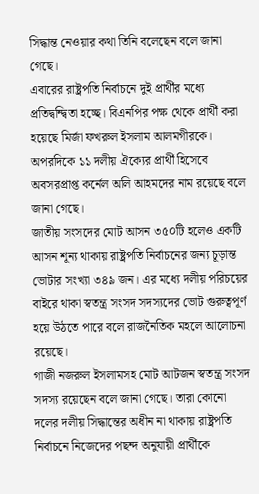সিদ্ধান্ত নেওয়ার কথা তিনি বলেছেন বলে জানা গেছে।
এবারের রাষ্ট্রপতি নির্বাচনে দুই প্রার্থীর মধ্যে প্রতিদ্বন্দ্বিতা হচ্ছে। বিএনপির পক্ষ থেকে প্রার্থী করা হয়েছে মির্জা ফখরুল ইসলাম আলমগীরকে। অপরদিকে ১১ দলীয় ঐক্যের প্রার্থী হিসেবে অবসরপ্রাপ্ত কর্নেল অলি আহমদের নাম রয়েছে বলে জানা গেছে।
জাতীয় সংসদের মোট আসন ৩৫০টি হলেও একটি আসন শূন্য থাকায় রাষ্ট্রপতি নির্বাচনের জন্য চূড়ান্ত ভোটার সংখ্যা ৩৪৯ জন। এর মধ্যে দলীয় পরিচয়ের বাইরে থাকা স্বতন্ত্র সংসদ সদস্যদের ভোট গুরুত্বপূর্ণ হয়ে উঠতে পারে বলে রাজনৈতিক মহলে আলোচনা রয়েছে।
গাজী নজরুল ইসলামসহ মোট আটজন স্বতন্ত্র সংসদ সদস্য রয়েছেন বলে জানা গেছে। তারা কোনো দলের দলীয় সিদ্ধান্তের অধীন না থাকায় রাষ্ট্রপতি নির্বাচনে নিজেদের পছন্দ অনুযায়ী প্রার্থীকে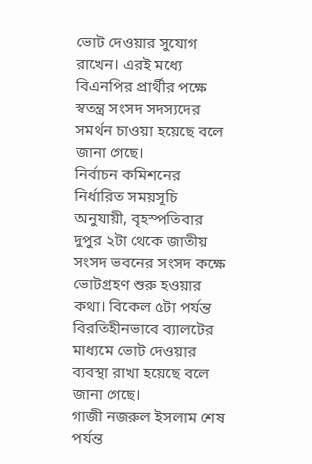ভোট দেওয়ার সুযোগ রাখেন। এরই মধ্যে বিএনপির প্রার্থীর পক্ষে স্বতন্ত্র সংসদ সদস্যদের সমর্থন চাওয়া হয়েছে বলে জানা গেছে।
নির্বাচন কমিশনের নির্ধারিত সময়সূচি অনুযায়ী, বৃহস্পতিবার দুপুর ২টা থেকে জাতীয় সংসদ ভবনের সংসদ কক্ষে ভোটগ্রহণ শুরু হওয়ার কথা। বিকেল ৫টা পর্যন্ত বিরতিহীনভাবে ব্যালটের মাধ্যমে ভোট দেওয়ার ব্যবস্থা রাখা হয়েছে বলে জানা গেছে।
গাজী নজরুল ইসলাম শেষ পর্যন্ত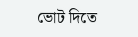ভোট দিতে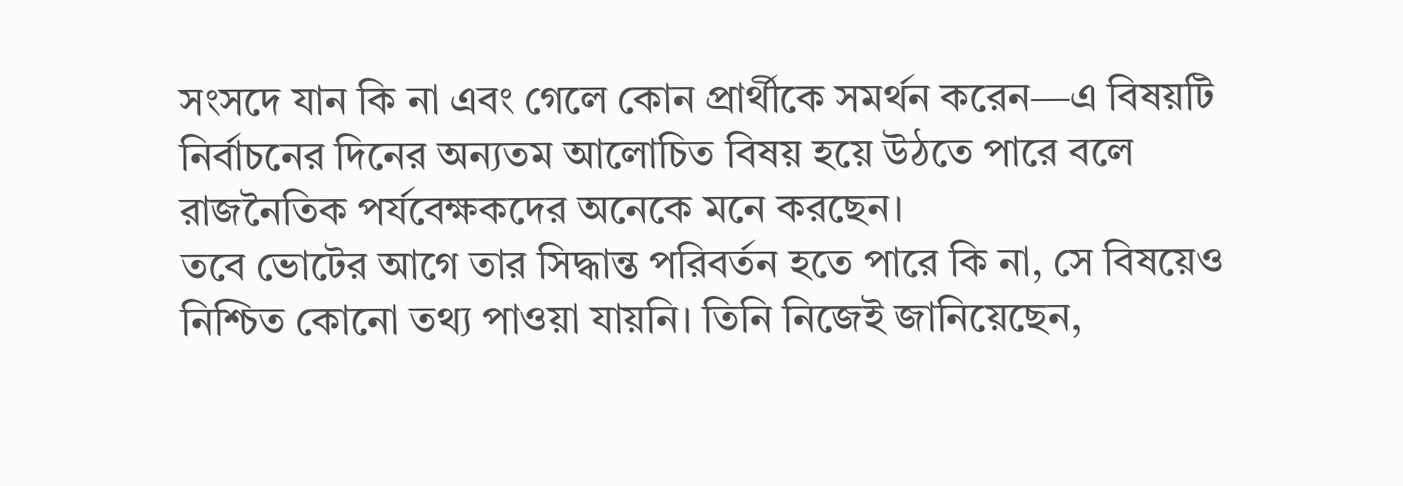সংসদে যান কি না এবং গেলে কোন প্রার্থীকে সমর্থন করেন—এ বিষয়টি নির্বাচনের দিনের অন্যতম আলোচিত বিষয় হয়ে উঠতে পারে বলে রাজনৈতিক পর্যবেক্ষকদের অনেকে মনে করছেন।
তবে ভোটের আগে তার সিদ্ধান্ত পরিবর্তন হতে পারে কি না, সে বিষয়েও নিশ্চিত কোনো তথ্য পাওয়া যায়নি। তিনি নিজেই জানিয়েছেন,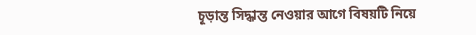চূড়ান্ত সিদ্ধান্ত নেওয়ার আগে বিষয়টি নিয়ে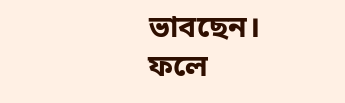ভাবছেন। ফলে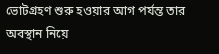ভোটগ্রহণ শুরু হওয়ার আগ পর্যন্ত তার অবস্থান নিয়ে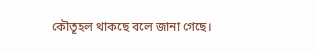কৌতূহল থাকছে বলে জানা গেছে।